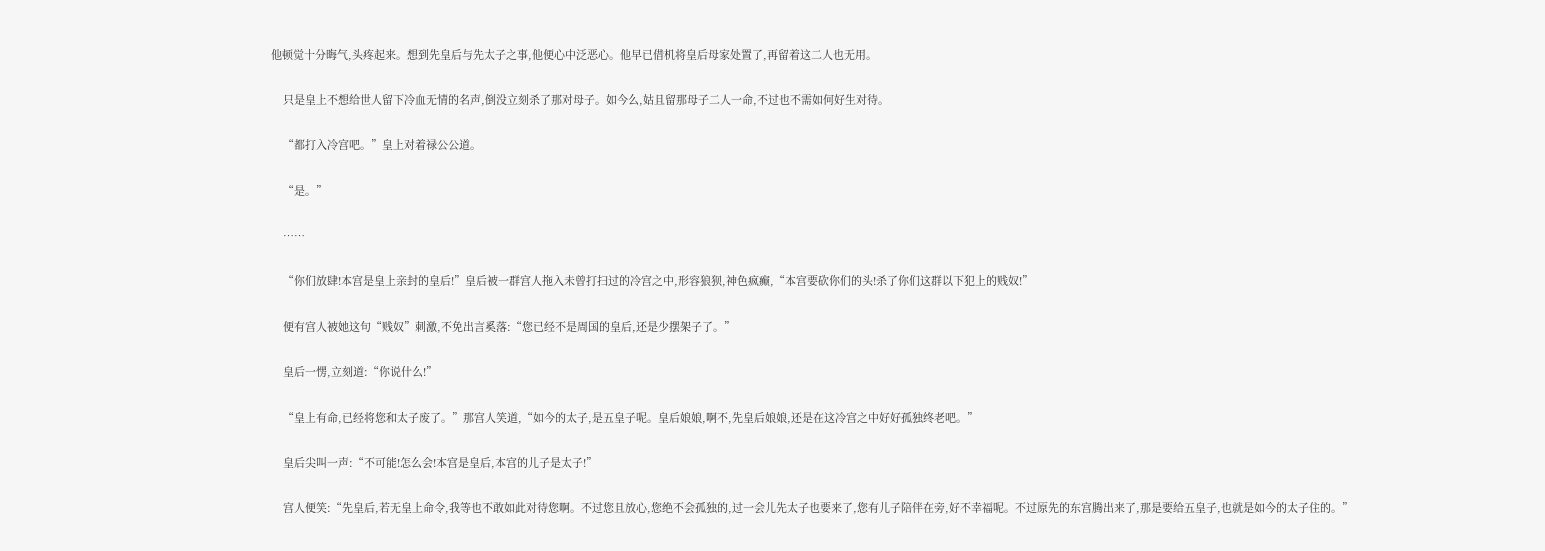他顿觉十分晦气,头疼起来。想到先皇后与先太子之事,他便心中泛恶心。他早已借机将皇后母家处置了,再留着这二人也无用。

    只是皇上不想给世人留下冷血无情的名声,倒没立刻杀了那对母子。如今么,姑且留那母子二人一命,不过也不需如何好生对待。

    “都打入冷宫吧。”皇上对着禄公公道。

    “是。”

    ……

    “你们放肆!本宫是皇上亲封的皇后!”皇后被一群宫人拖入未曾打扫过的冷宫之中,形容狼狈,神色疯癫,“本宫要砍你们的头!杀了你们这群以下犯上的贱奴!”

    便有宫人被她这句“贱奴”刺激,不免出言奚落:“您已经不是周国的皇后,还是少摆架子了。”

    皇后一愣,立刻道:“你说什么!”

    “皇上有命,已经将您和太子废了。”那宫人笑道,“如今的太子,是五皇子呢。皇后娘娘,啊不,先皇后娘娘,还是在这冷宫之中好好孤独终老吧。”

    皇后尖叫一声:“不可能!怎么会!本宫是皇后,本宫的儿子是太子!”

    宫人便笑:“先皇后,若无皇上命令,我等也不敢如此对待您啊。不过您且放心,您绝不会孤独的,过一会儿先太子也要来了,您有儿子陪伴在旁,好不幸福呢。不过原先的东宫腾出来了,那是要给五皇子,也就是如今的太子住的。”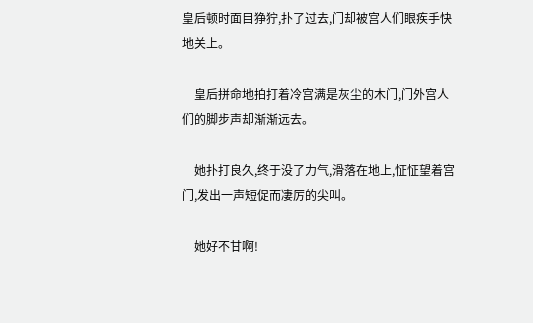皇后顿时面目狰狞,扑了过去,门却被宫人们眼疾手快地关上。

    皇后拼命地拍打着冷宫满是灰尘的木门,门外宫人们的脚步声却渐渐远去。

    她扑打良久,终于没了力气,滑落在地上,怔怔望着宫门,发出一声短促而凄厉的尖叫。

    她好不甘啊!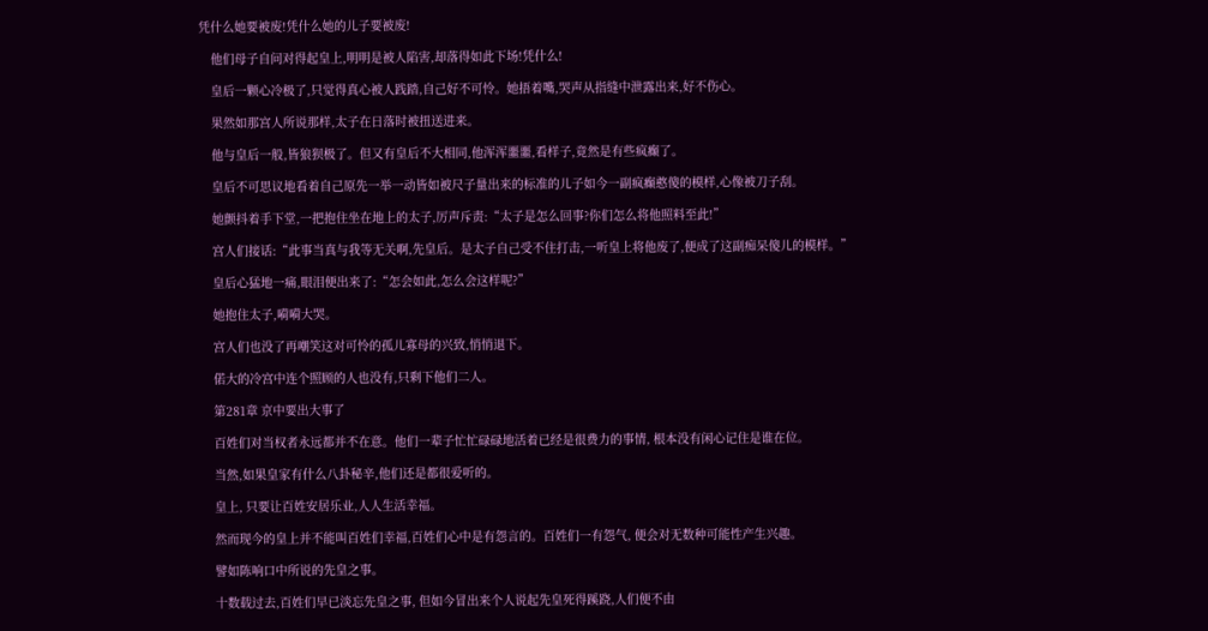凭什么她要被废!凭什么她的儿子要被废!

    他们母子自问对得起皇上,明明是被人陷害,却落得如此下场!凭什么!

    皇后一颗心冷极了,只觉得真心被人践踏,自己好不可怜。她捂着嘴,哭声从指缝中泄露出来,好不伤心。

    果然如那宫人所说那样,太子在日落时被扭送进来。

    他与皇后一般,皆狼狈极了。但又有皇后不大相同,他浑浑噩噩,看样子,竟然是有些疯癫了。

    皇后不可思议地看着自己原先一举一动皆如被尺子量出来的标准的儿子如今一副疯癫憨傻的模样,心像被刀子刮。

    她颤抖着手下堂,一把抱住坐在地上的太子,厉声斥责:“太子是怎么回事?你们怎么将他照料至此!”

    宫人们接话:“此事当真与我等无关啊,先皇后。是太子自己受不住打击,一听皇上将他废了,便成了这副痴呆傻儿的模样。”

    皇后心猛地一痛,眼泪便出来了:“怎会如此,怎么会这样呢?”

    她抱住太子,嗬嗬大哭。

    宫人们也没了再嘲笑这对可怜的孤儿寡母的兴致,悄悄退下。

    偌大的冷宫中连个照顾的人也没有,只剩下他们二人。

    第281章 京中要出大事了

    百姓们对当权者永远都并不在意。他们一辈子忙忙碌碌地活着已经是很费力的事情, 根本没有闲心记住是谁在位。

    当然,如果皇家有什么八卦秘辛,他们还是都很爱听的。

    皇上, 只要让百姓安居乐业,人人生活幸福。

    然而现今的皇上并不能叫百姓们幸福,百姓们心中是有怨言的。百姓们一有怨气, 便会对无数种可能性产生兴趣。

    譬如陈响口中所说的先皇之事。

    十数载过去,百姓们早已淡忘先皇之事, 但如今冒出来个人说起先皇死得蹊跷,人们便不由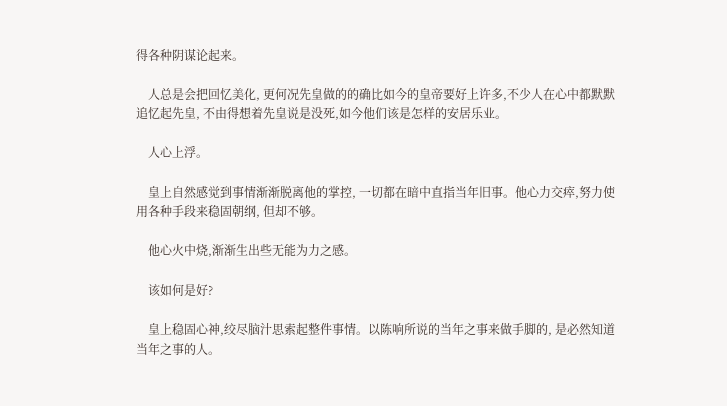得各种阴谋论起来。

    人总是会把回忆美化, 更何况先皇做的的确比如今的皇帝要好上许多,不少人在心中都默默追忆起先皇, 不由得想着先皇说是没死,如今他们该是怎样的安居乐业。

    人心上浮。

    皇上自然感觉到事情渐渐脱离他的掌控, 一切都在暗中直指当年旧事。他心力交瘁,努力使用各种手段来稳固朝纲, 但却不够。

    他心火中烧,渐渐生出些无能为力之感。

    该如何是好?

    皇上稳固心神,绞尽脑汁思索起整件事情。以陈响所说的当年之事来做手脚的, 是必然知道当年之事的人。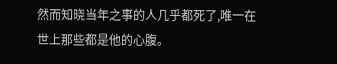然而知晓当年之事的人几乎都死了,唯一在世上那些都是他的心腹。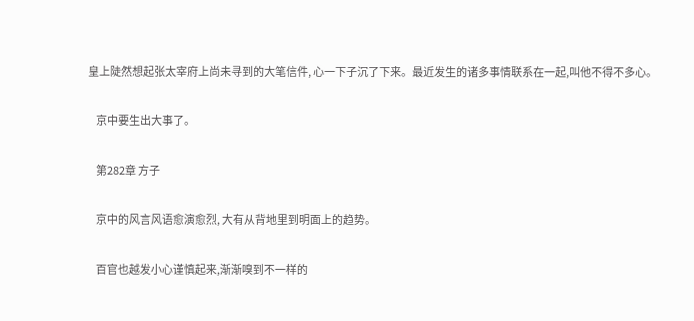皇上陡然想起张太宰府上尚未寻到的大笔信件, 心一下子沉了下来。最近发生的诸多事情联系在一起,叫他不得不多心。

    京中要生出大事了。

    第282章 方子

    京中的风言风语愈演愈烈, 大有从背地里到明面上的趋势。

    百官也越发小心谨慎起来,渐渐嗅到不一样的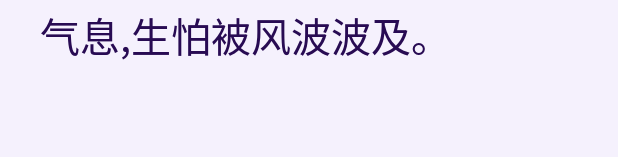气息,生怕被风波波及。